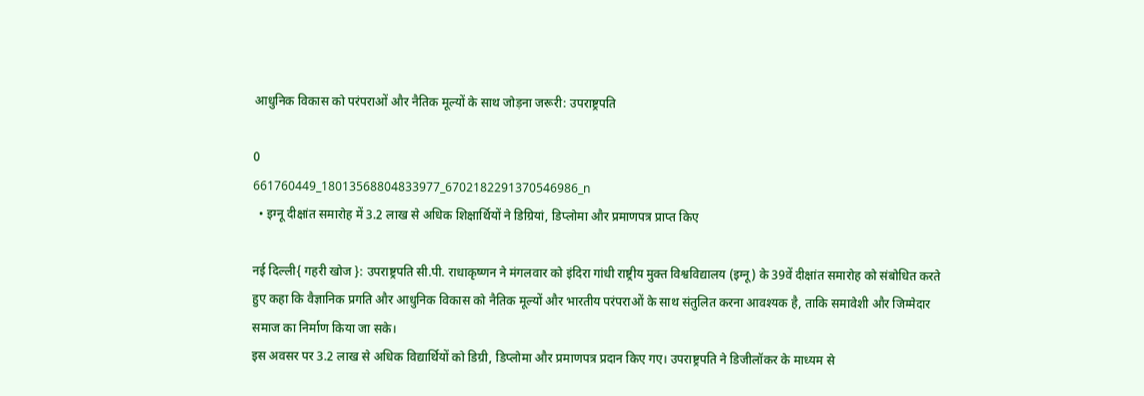आधुनिक विकास को परंपराओं और नैतिक मूल्यों के साथ जोड़ना जरूरी: उपराष्ट्रपति

0
661760449_18013568804833977_6702182291370546986_n
  • इग्नू दीक्षांत समारोह में 3.2 लाख से अधिक शिक्षार्थियों ने डिग्रियां, डिप्लोमा और प्रमाणपत्र प्राप्त किए

नई दिल्ली{ गहरी खोज }: उपराष्ट्रपति सी.पी. राधाकृष्णन ने मंगलवार को इंदिरा गांधी राष्ट्रीय मुक्त विश्वविद्यालय (इग्नू) के 39वें दीक्षांत समारोह को संबोधित करते हुए कहा कि वैज्ञानिक प्रगति और आधुनिक विकास को नैतिक मूल्यों और भारतीय परंपराओं के साथ संतुलित करना आवश्यक है, ताकि समावेशी और जिम्मेदार समाज का निर्माण किया जा सके।
इस अवसर पर 3.2 लाख से अधिक विद्यार्थियों को डिग्री, डिप्लोमा और प्रमाणपत्र प्रदान किए गए। उपराष्ट्रपति ने डिजीलॉकर के माध्यम से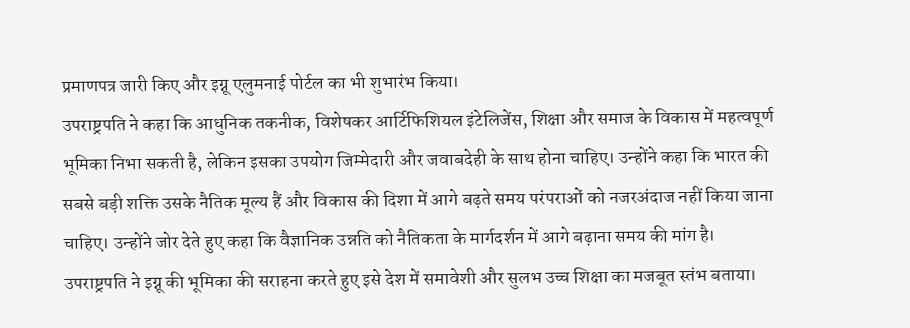प्रमाणपत्र जारी किए और इग्नू एलुमनाई पोर्टल का भी शुभारंभ किया।
उपराष्ट्रपति ने कहा कि आधुनिक तकनीक, विशेषकर आर्टिफिशियल इंटेलिजेंस, शिक्षा और समाज के विकास में महत्वपूर्ण भूमिका निभा सकती है, लेकिन इसका उपयोग जिम्मेदारी और जवाबदेही के साथ होना चाहिए। उन्होंने कहा कि भारत की सबसे बड़ी शक्ति उसके नैतिक मूल्य हैं और विकास की दिशा में आगे बढ़ते समय परंपराओं को नजरअंदाज नहीं किया जाना चाहिए। उन्होंने जोर देते हुए कहा कि वैज्ञानिक उन्नति को नैतिकता के मार्गदर्शन में आगे बढ़ाना समय की मांग है।
उपराष्ट्रपति ने इग्नू की भूमिका की सराहना करते हुए इसे देश में समावेशी और सुलभ उच्च शिक्षा का मजबूत स्तंभ बताया।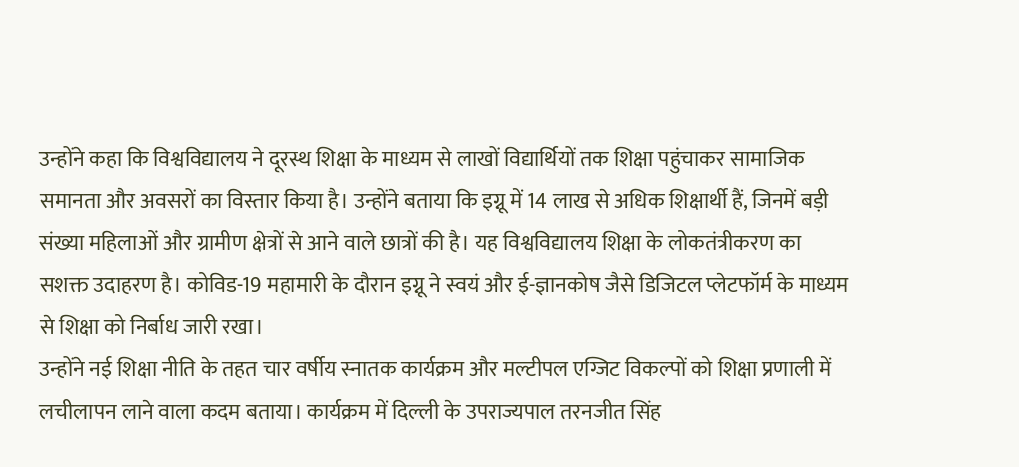उन्होंने कहा कि विश्वविद्यालय ने दूरस्थ शिक्षा के माध्यम से लाखों विद्यार्थियों तक शिक्षा पहुंचाकर सामाजिक समानता और अवसरों का विस्तार किया है। उन्होंने बताया कि इग्नू में 14 लाख से अधिक शिक्षार्थी हैं, जिनमें बड़ी संख्या महिलाओं और ग्रामीण क्षेत्रों से आने वाले छात्रों की है। यह विश्वविद्यालय शिक्षा के लोकतंत्रीकरण का सशक्त उदाहरण है। कोविड-19 महामारी के दौरान इग्नू ने स्वयं और ई-ज्ञानकोष जैसे डिजिटल प्लेटफॉर्म के माध्यम से शिक्षा को निर्बाध जारी रखा।
उन्होंने नई शिक्षा नीति के तहत चार वर्षीय स्नातक कार्यक्रम और मल्टीपल एग्जिट विकल्पों को शिक्षा प्रणाली में लचीलापन लाने वाला कदम बताया। कार्यक्रम में दिल्ली के उपराज्यपाल तरनजीत सिंह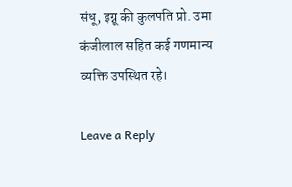संधू, इग्नू की कुलपति प्रो. उमा कंजीलाल सहित कई गणमान्य व्यक्ति उपस्थित रहे।

Leave a Reply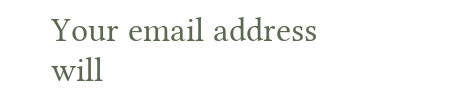Your email address will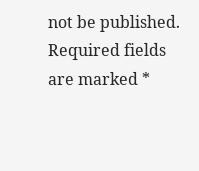not be published. Required fields are marked *